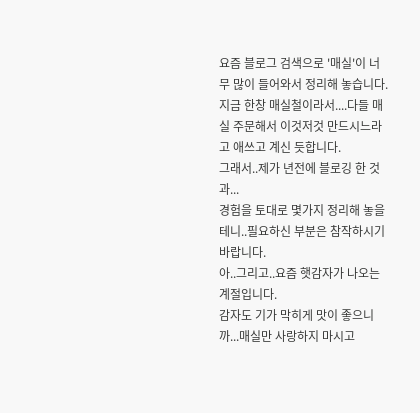요즘 블로그 검색으로 '매실'이 너무 많이 들어와서 정리해 놓습니다.
지금 한창 매실철이라서....다들 매실 주문해서 이것저것 만드시느라고 애쓰고 계신 듯합니다.
그래서..제가 년전에 블로깅 한 것과...
경험을 토대로 몇가지 정리해 놓을테니..필요하신 부분은 참작하시기 바랍니다.
아..그리고..요즘 햇감자가 나오는 계절입니다.
감자도 기가 막히게 맛이 좋으니까...매실만 사랑하지 마시고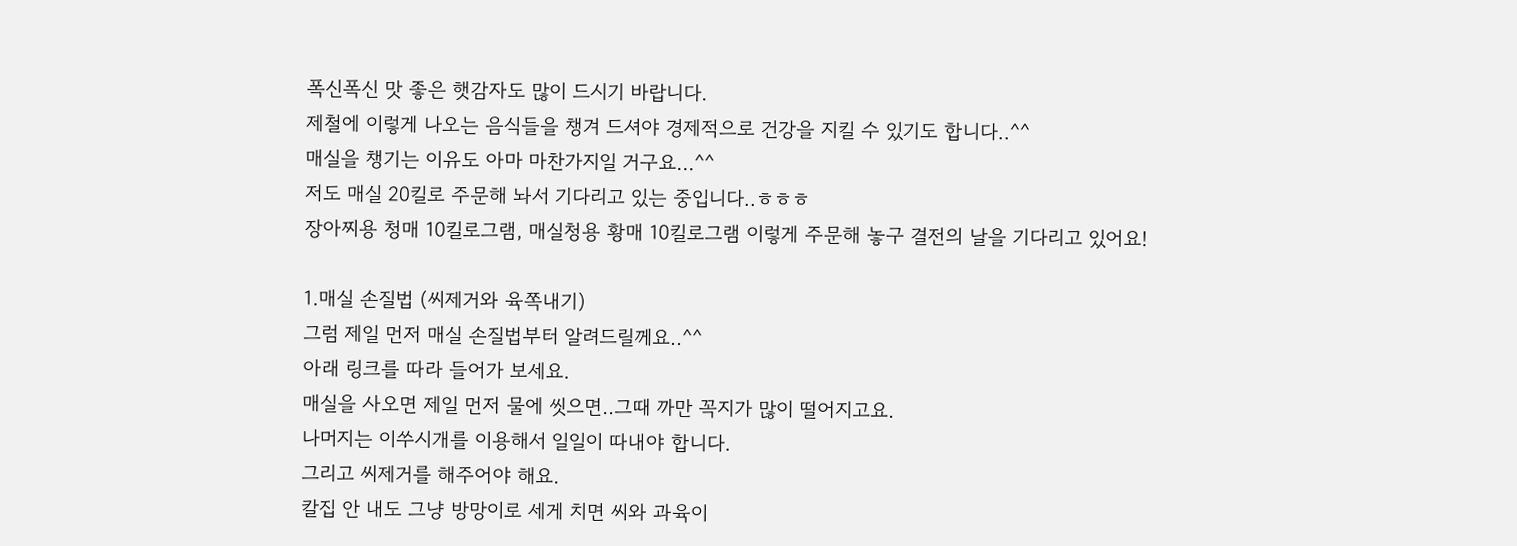폭신폭신 맛 좋은 햇감자도 많이 드시기 바랍니다.
제철에 이렇게 나오는 음식들을 챙겨 드셔야 경제적으로 건강을 지킬 수 있기도 합니다..^^
매실을 챙기는 이유도 아마 마찬가지일 거구요...^^
저도 매실 20킬로 주문해 놔서 기다리고 있는 중입니다..ㅎㅎㅎ
장아찌용 청매 10킬로그램, 매실청용 황매 10킬로그램 이렇게 주문해 놓구 결전의 날을 기다리고 있어요!

1.매실 손질법 (씨제거와 육쪽내기)
그럼 제일 먼저 매실 손질법부터 알려드릴께요..^^
아래 링크를 따라 들어가 보세요.
매실을 사오면 제일 먼저 물에 씻으면..그때 까만 꼭지가 많이 떨어지고요.
나머지는 이쑤시개를 이용해서 일일이 따내야 합니다.
그리고 씨제거를 해주어야 해요.
칼집 안 내도 그냥 방망이로 세게 치면 씨와 과육이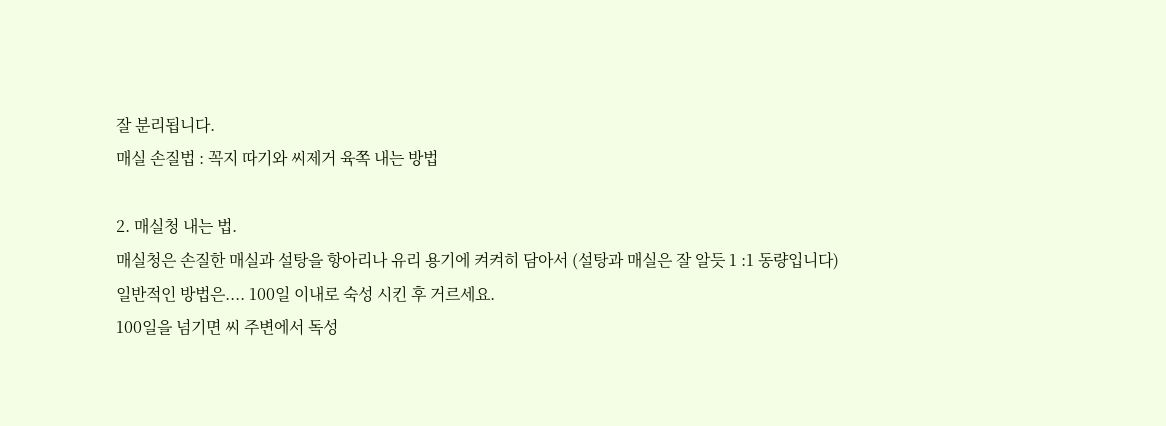잘 분리됩니다.
매실 손질법 : 꼭지 따기와 씨제거 육쪽 내는 방법

2. 매실청 내는 법.
매실청은 손질한 매실과 설탕을 항아리나 유리 용기에 켜켜히 담아서 (설탕과 매실은 잘 알듯 1 :1 동량입니다)
일반적인 방법은.... 100일 이내로 숙성 시킨 후 거르세요.
100일을 넘기면 씨 주변에서 독성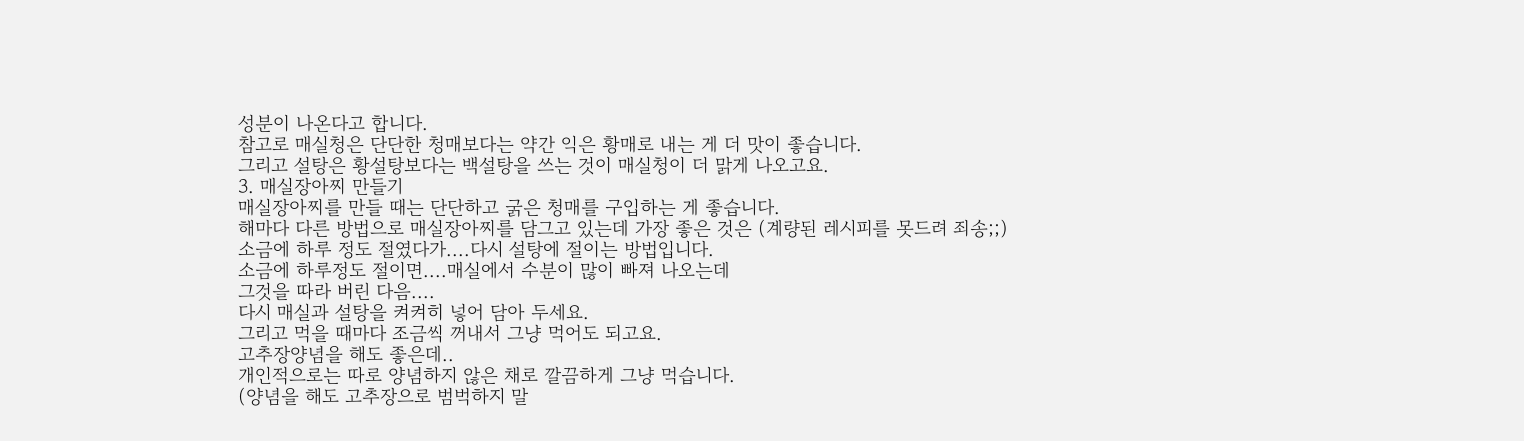성분이 나온다고 합니다.
참고로 매실청은 단단한 청매보다는 약간 익은 황매로 내는 게 더 맛이 좋습니다.
그리고 설탕은 황설탕보다는 백설탕을 쓰는 것이 매실청이 더 맑게 나오고요.
3. 매실장아찌 만들기
매실장아찌를 만들 때는 단단하고 굵은 청매를 구입하는 게 좋습니다.
해마다 다른 방법으로 매실장아찌를 담그고 있는데 가장 좋은 것은 (계량된 레시피를 못드려 죄송;;)
소금에 하루 정도 절였다가....다시 설탕에 절이는 방법입니다.
소금에 하루정도 절이면....매실에서 수분이 많이 빠져 나오는데
그것을 따라 버린 다음....
다시 매실과 설탕을 켜켜히 넣어 담아 두세요.
그리고 먹을 때마다 조금씩 꺼내서 그냥 먹어도 되고요.
고추장양념을 해도 좋은데..
개인적으로는 따로 양념하지 않은 채로 깔끔하게 그냥 먹습니다.
(양념을 해도 고추장으로 범벅하지 말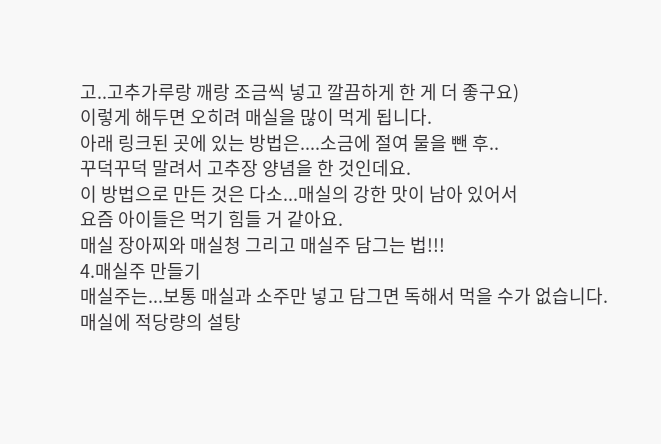고..고추가루랑 깨랑 조금씩 넣고 깔끔하게 한 게 더 좋구요)
이렇게 해두면 오히려 매실을 많이 먹게 됩니다.
아래 링크된 곳에 있는 방법은....소금에 절여 물을 뺀 후..
꾸덕꾸덕 말려서 고추장 양념을 한 것인데요.
이 방법으로 만든 것은 다소...매실의 강한 맛이 남아 있어서
요즘 아이들은 먹기 힘들 거 같아요.
매실 장아찌와 매실청 그리고 매실주 담그는 법!!!
4.매실주 만들기
매실주는...보통 매실과 소주만 넣고 담그면 독해서 먹을 수가 없습니다.
매실에 적당량의 설탕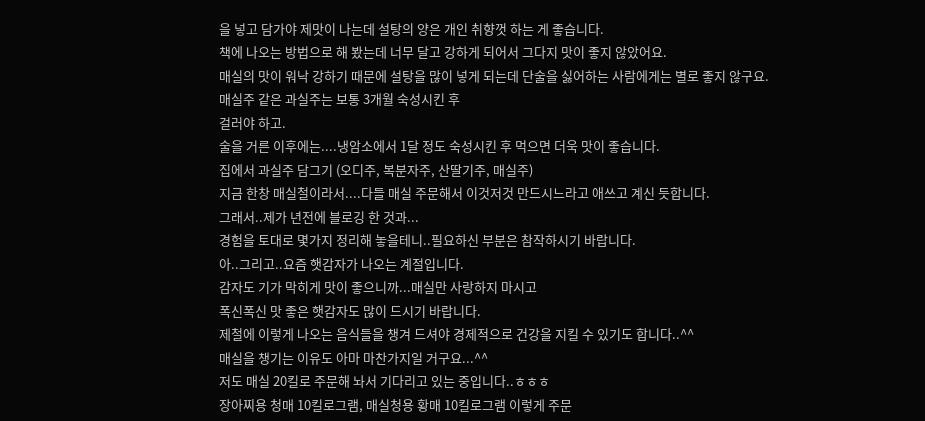을 넣고 담가야 제맛이 나는데 설탕의 양은 개인 취향껏 하는 게 좋습니다.
책에 나오는 방법으로 해 봤는데 너무 달고 강하게 되어서 그다지 맛이 좋지 않았어요.
매실의 맛이 워낙 강하기 때문에 설탕을 많이 넣게 되는데 단술을 싫어하는 사람에게는 별로 좋지 않구요.
매실주 같은 과실주는 보통 3개월 숙성시킨 후
걸러야 하고.
술을 거른 이후에는....냉암소에서 1달 정도 숙성시킨 후 먹으면 더욱 맛이 좋습니다.
집에서 과실주 담그기 (오디주, 복분자주, 산딸기주, 매실주)
지금 한창 매실철이라서....다들 매실 주문해서 이것저것 만드시느라고 애쓰고 계신 듯합니다.
그래서..제가 년전에 블로깅 한 것과...
경험을 토대로 몇가지 정리해 놓을테니..필요하신 부분은 참작하시기 바랍니다.
아..그리고..요즘 햇감자가 나오는 계절입니다.
감자도 기가 막히게 맛이 좋으니까...매실만 사랑하지 마시고
폭신폭신 맛 좋은 햇감자도 많이 드시기 바랍니다.
제철에 이렇게 나오는 음식들을 챙겨 드셔야 경제적으로 건강을 지킬 수 있기도 합니다..^^
매실을 챙기는 이유도 아마 마찬가지일 거구요...^^
저도 매실 20킬로 주문해 놔서 기다리고 있는 중입니다..ㅎㅎㅎ
장아찌용 청매 10킬로그램, 매실청용 황매 10킬로그램 이렇게 주문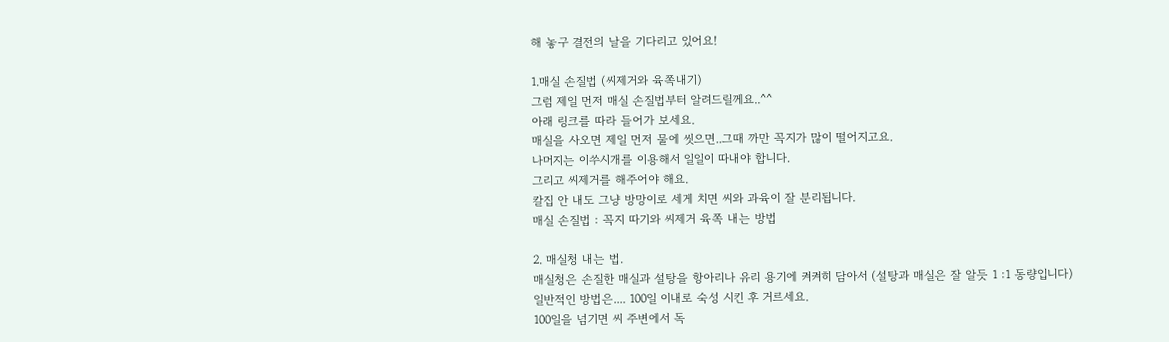해 놓구 결전의 날을 기다리고 있어요!

1.매실 손질법 (씨제거와 육쪽내기)
그럼 제일 먼저 매실 손질법부터 알려드릴께요..^^
아래 링크를 따라 들어가 보세요.
매실을 사오면 제일 먼저 물에 씻으면..그때 까만 꼭지가 많이 떨어지고요.
나머지는 이쑤시개를 이용해서 일일이 따내야 합니다.
그리고 씨제거를 해주어야 해요.
칼집 안 내도 그냥 방망이로 세게 치면 씨와 과육이 잘 분리됩니다.
매실 손질법 : 꼭지 따기와 씨제거 육쪽 내는 방법

2. 매실청 내는 법.
매실청은 손질한 매실과 설탕을 항아리나 유리 용기에 켜켜히 담아서 (설탕과 매실은 잘 알듯 1 :1 동량입니다)
일반적인 방법은.... 100일 이내로 숙성 시킨 후 거르세요.
100일을 넘기면 씨 주변에서 독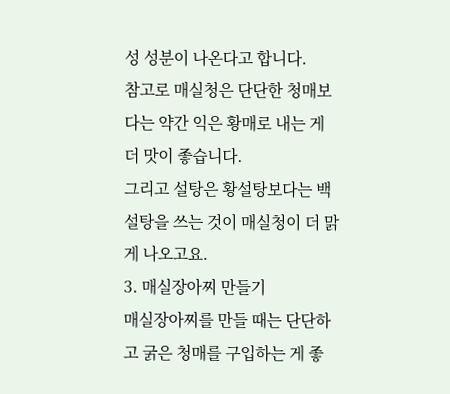성 성분이 나온다고 합니다.
참고로 매실청은 단단한 청매보다는 약간 익은 황매로 내는 게 더 맛이 좋습니다.
그리고 설탕은 황설탕보다는 백설탕을 쓰는 것이 매실청이 더 맑게 나오고요.
3. 매실장아찌 만들기
매실장아찌를 만들 때는 단단하고 굵은 청매를 구입하는 게 좋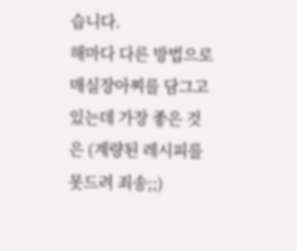습니다.
해마다 다른 방법으로 매실장아찌를 담그고 있는데 가장 좋은 것은 (계량된 레시피를 못드려 죄송;;)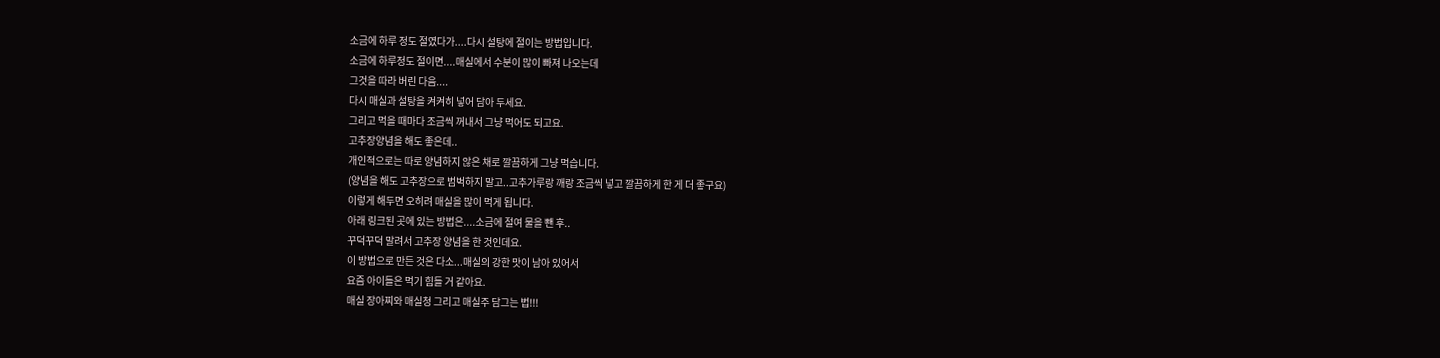소금에 하루 정도 절였다가....다시 설탕에 절이는 방법입니다.
소금에 하루정도 절이면....매실에서 수분이 많이 빠져 나오는데
그것을 따라 버린 다음....
다시 매실과 설탕을 켜켜히 넣어 담아 두세요.
그리고 먹을 때마다 조금씩 꺼내서 그냥 먹어도 되고요.
고추장양념을 해도 좋은데..
개인적으로는 따로 양념하지 않은 채로 깔끔하게 그냥 먹습니다.
(양념을 해도 고추장으로 범벅하지 말고..고추가루랑 깨랑 조금씩 넣고 깔끔하게 한 게 더 좋구요)
이렇게 해두면 오히려 매실을 많이 먹게 됩니다.
아래 링크된 곳에 있는 방법은....소금에 절여 물을 뺀 후..
꾸덕꾸덕 말려서 고추장 양념을 한 것인데요.
이 방법으로 만든 것은 다소...매실의 강한 맛이 남아 있어서
요즘 아이들은 먹기 힘들 거 같아요.
매실 장아찌와 매실청 그리고 매실주 담그는 법!!!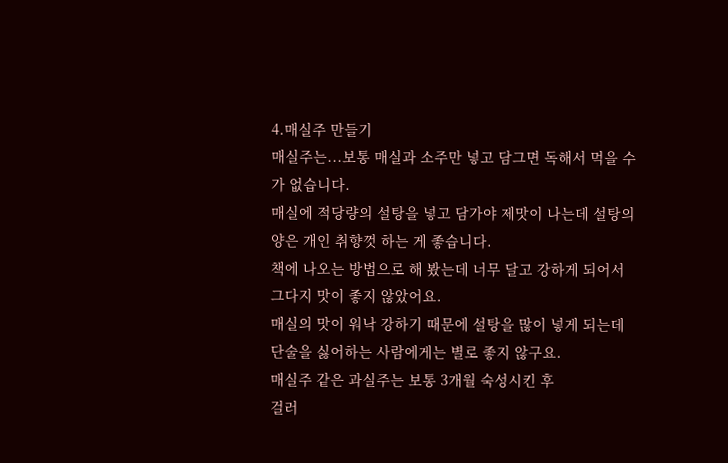4.매실주 만들기
매실주는...보통 매실과 소주만 넣고 담그면 독해서 먹을 수가 없습니다.
매실에 적당량의 설탕을 넣고 담가야 제맛이 나는데 설탕의 양은 개인 취향껏 하는 게 좋습니다.
책에 나오는 방법으로 해 봤는데 너무 달고 강하게 되어서 그다지 맛이 좋지 않았어요.
매실의 맛이 워낙 강하기 때문에 설탕을 많이 넣게 되는데 단술을 싫어하는 사람에게는 별로 좋지 않구요.
매실주 같은 과실주는 보통 3개월 숙성시킨 후
걸러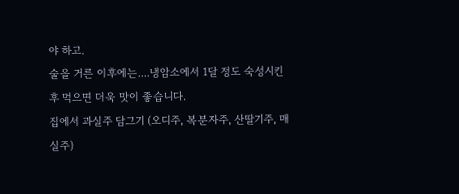야 하고.
술을 거른 이후에는....냉암소에서 1달 정도 숙성시킨 후 먹으면 더욱 맛이 좋습니다.
집에서 과실주 담그기 (오디주, 복분자주, 산딸기주, 매실주)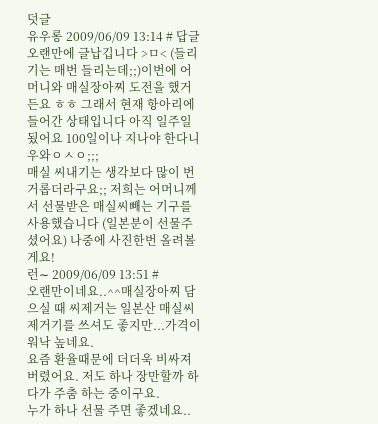덧글
유우롱 2009/06/09 13:14 # 답글
오랜만에 글납깁니다 >ㅁ< (들리기는 매번 들리는데;;)이번에 어머니와 매실장아찌 도전을 했거든요 ㅎㅎ 그래서 현재 항아리에 들어간 상태입니다 아직 일주일 됬어요 100일이나 지나야 한다니 우와ㅇㅅㅇ;;;
매실 씨내기는 생각보다 많이 번거롭더라구요;; 저희는 어머니께서 선물받은 매실씨빼는 기구를 사용했습니다 (일본분이 선물주셨어요) 나중에 사진한번 올려볼게요!
런∼ 2009/06/09 13:51 #
오랜만이네요..^^매실장아찌 담으실 때 씨제거는 일본산 매실씨제거기를 쓰셔도 좋지만...가격이 워낙 높네요.
요즘 환율때문에 더더욱 비싸져 버렸어요. 저도 하나 장만할까 하다가 주춤 하는 중이구요.
누가 하나 선물 주면 좋겠네요..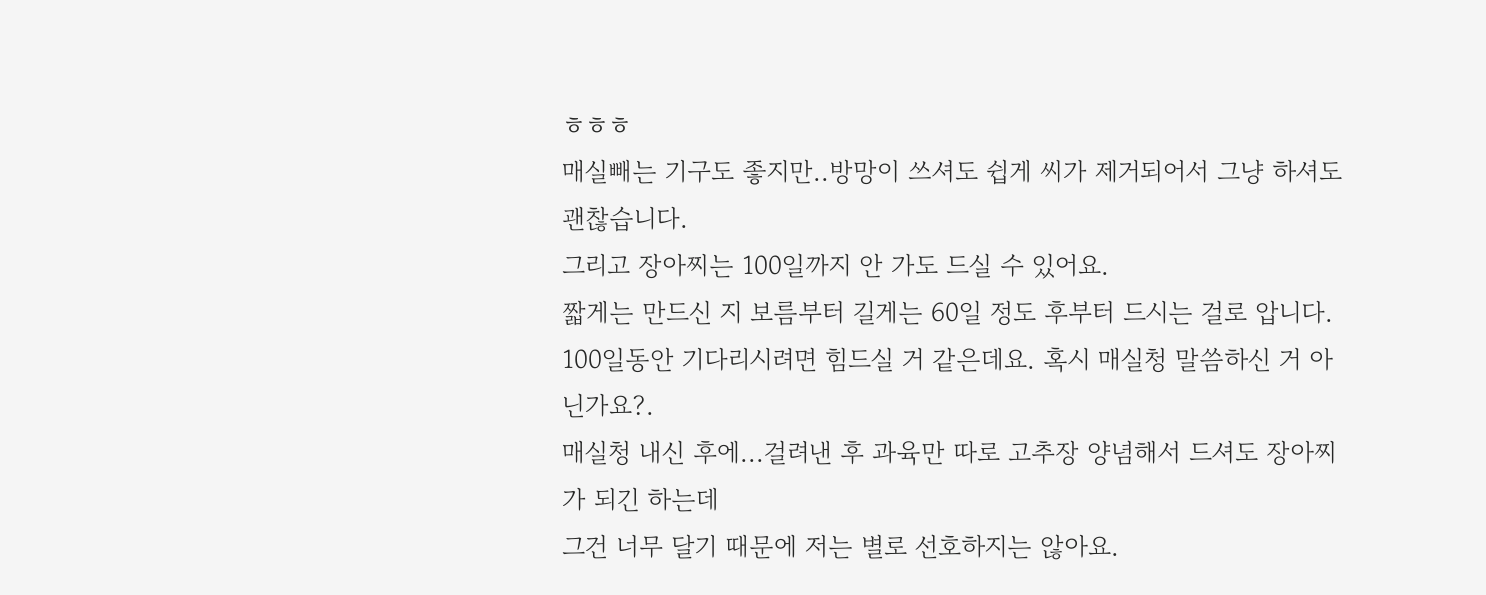ㅎㅎㅎ
매실빼는 기구도 좋지만..방망이 쓰셔도 쉽게 씨가 제거되어서 그냥 하셔도 괜찮습니다.
그리고 장아찌는 100일까지 안 가도 드실 수 있어요.
짧게는 만드신 지 보름부터 길게는 60일 정도 후부터 드시는 걸로 압니다.
100일동안 기다리시려면 힘드실 거 같은데요. 혹시 매실청 말씀하신 거 아닌가요?.
매실청 내신 후에...걸려낸 후 과육만 따로 고추장 양념해서 드셔도 장아찌가 되긴 하는데
그건 너무 달기 때문에 저는 별로 선호하지는 않아요.